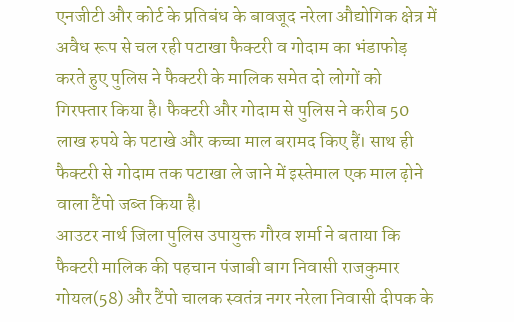एनजीटी और कोर्ट के प्रतिबंध के बावजूद नरेला औद्योगिक क्षेत्र में अवैध रूप से चल रही पटाखा फैक्टरी व गोदाम का भंडाफोड़ करते हुए पुलिस ने फैक्टरी के मालिक समेत दो लोगों को गिरफ्तार किया है। फैक्टरी और गोदाम से पुलिस ने करीब 50 लाख रुपये के पटाखे और कच्चा माल बरामद किए हैं। साथ ही फैक्टरी से गोदाम तक पटाखा ले जाने में इस्तेमाल एक माल ढ़ोने वाला टैंपो जब्त किया है।
आउटर नार्थ जिला पुलिस उपायुक्त गौरव शर्मा ने बताया कि फैक्टरी मालिक की पहचान पंजाबी बाग निवासी राजकुमार गोयल(58) और टैंपो चालक स्वतंत्र नगर नरेला निवासी दीपक के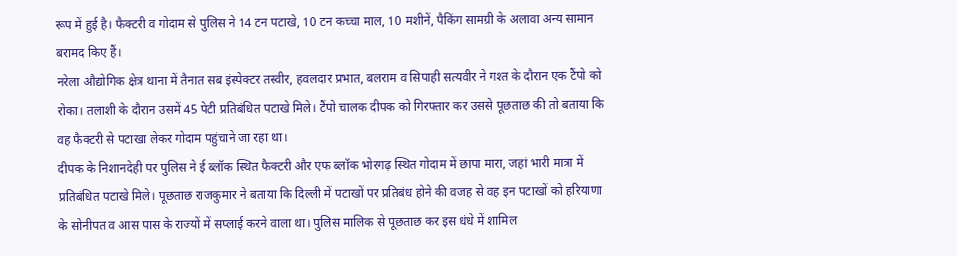रूप में हुई है। फैक्टरी व गोदाम से पुलिस ने 14 टन पटाखे, 10 टन कच्चा माल, 10 मशीनें, पैकिंग सामग्री के अलावा अन्य सामान बरामद किए हैं।
नरेला औद्योगिक क्षेत्र थाना में तैनात सब इंस्पेक्टर तस्वीर, हवलदार प्रभात, बलराम व सिपाही सत्यवीर ने गश्त के दौरान एक टैंपो को रोका। तलाशी के दौरान उसमें 45 पेटी प्रतिबंधित पटाखे मिले। टैंपो चालक दीपक को गिरफ्तार कर उससे पूछताछ की तो बताया कि वह फैक्टरी से पटाखा लेकर गोदाम पहुंचाने जा रहा था।
दीपक के निशानदेही पर पुलिस ने ई ब्लॉक स्थित फैक्टरी और एफ ब्लॉक भोरगढ़ स्थित गोदाम में छापा मारा, जहां भारी मात्रा में प्रतिबंधित पटाखे मिले। पूछताछ राजकुमार ने बताया कि दिल्ली में पटाखों पर प्रतिबंध होने की वजह से वह इन पटाखों को हरियाणा के सोनीपत व आस पास के राज्यों में सप्लाई करने वाला था। पुलिस मालिक से पूछताछ कर इस धंधे में शामिल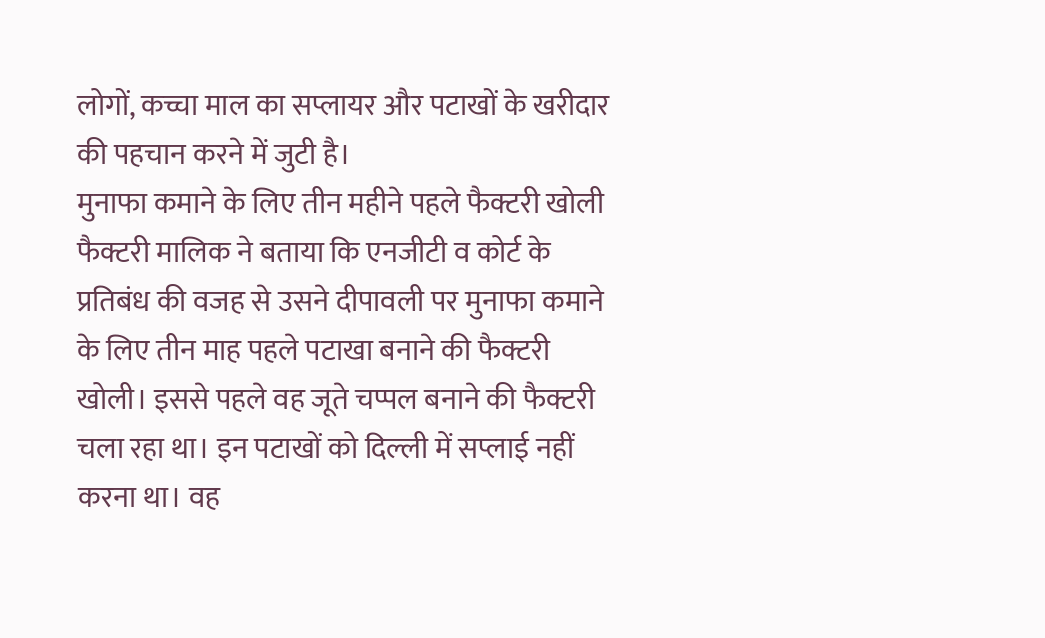लोगों, कच्चा माल का सप्लायर और पटाखों के खरीदार की पहचान करने में जुटी है।
मुनाफा कमाने के लिए तीन महीने पहले फैक्टरी खोली
फैक्टरी मालिक ने बताया कि एनजीटी व कोर्ट के प्रतिबंध की वजह से उसने दीपावली पर मुनाफा कमाने के लिए तीन माह पहले पटाखा बनाने की फैक्टरी खोली। इससे पहले वह जूते चप्पल बनाने की फैक्टरी चला रहा था। इन पटाखों को दिल्ली में सप्लाई नहीं करना था। वह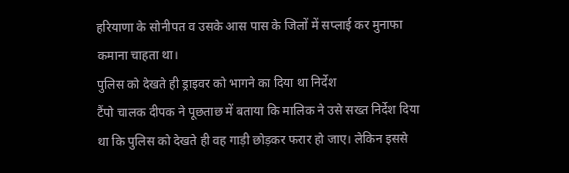हरियाणा के सोनीपत व उसके आस पास के जिलों में सप्लाई कर मुनाफा कमाना चाहता था।
पुलिस को देखते ही ड्राइवर को भागने का दिया था निर्देश
टैंपो चालक दीपक ने पूछताछ में बताया कि मालिक ने उसे सख्त निर्देश दिया था कि पुलिस को देखते ही वह गाड़ी छोड़कर फरार हो जाए। लेकिन इससे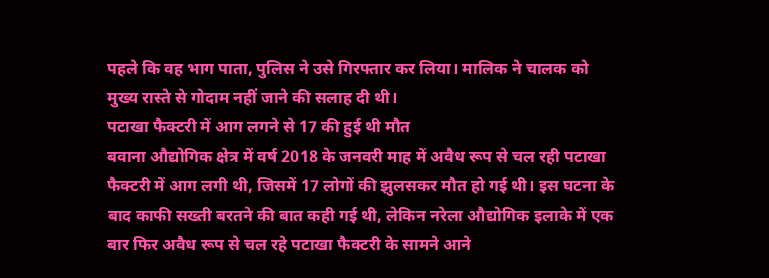पहले कि वह भाग पाता, पुलिस ने उसे गिरफ्तार कर लिया। मालिक ने चालक को मुख्य रास्ते से गोदाम नहीं जाने की सलाह दी थी।
पटाखा फैक्टरी में आग लगने से 17 की हुई थी मौत
बवाना औद्योगिक क्षेत्र में वर्ष 2018 के जनवरी माह में अवैध रूप से चल रही पटाखा फैक्टरी में आग लगी थी, जिसमें 17 लोगों की झुलसकर मौत हो गई थी। इस घटना के बाद काफी सख्ती बरतने की बात कही गई थी, लेकिन नरेला औद्योगिक इलाके में एक बार फिर अवैध रूप से चल रहे पटाखा फैक्टरी के सामने आने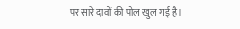पर सारे दावों की पोल खुल गई है।